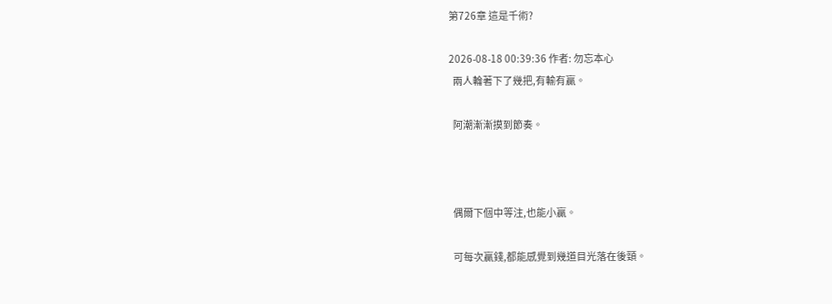第726章 這是千術?

2026-08-18 00:39:36 作者: 勿忘本心
  兩人輪著下了幾把,有輸有贏。

  阿潮漸漸摸到節奏。



  偶爾下個中等注,也能小贏。

  可每次贏錢,都能感覺到幾道目光落在後頸。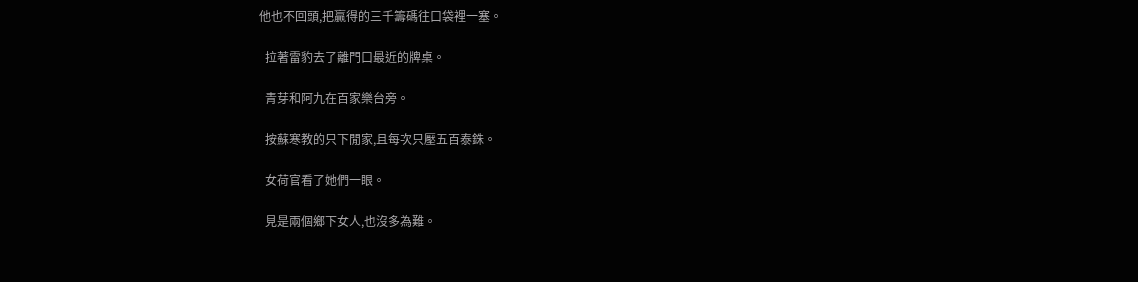他也不回頭,把贏得的三千籌碼往口袋裡一塞。

  拉著雷豹去了離門口最近的牌桌。

  青芽和阿九在百家樂台旁。

  按蘇寒教的只下閒家,且每次只壓五百泰銖。

  女荷官看了她們一眼。

  見是兩個鄉下女人,也沒多為難。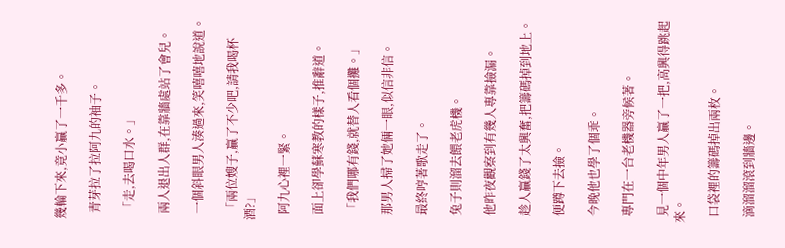幾輪下來,竟小贏了一千多。

  青芽拉了拉阿九的袖子。

  「走,去喝口水。」

  兩人退出人群,在靠牆處站了會兒。

  一個斜眼男人湊過來,笑嘻嘻地說道。

  「兩位嫂子,贏了不少吧,請我喝杯酒?」

  阿九心裡一緊。

  面上卻學蘇寒教的樣子,推辭道。

  「我們哪有錢,就替人看個攤。」

  那男人掃了她倆一眼,似信非信。

  最終哼著歌走了。

  兔子則溜去餵老虎機。

  他昨夜觀察到有幾人專靠撿漏。

  趁人贏錢了太興奮,把籌碼掉到地上。

  便蹲下去撿。

  今晚他也學了個乖。

  專門在一台老機器旁候著。

  見一個中年男人贏了一把,高興得跳起來。

  口袋裡的籌碼掉出兩枚。

  滴溜溜滾到牆邊。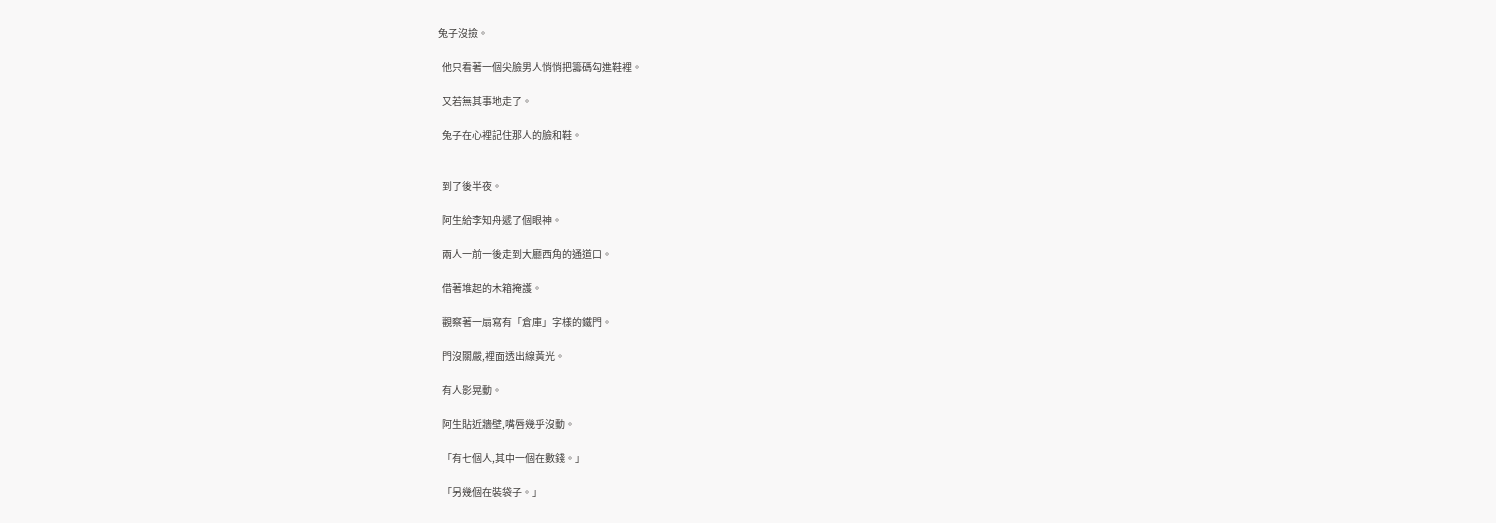兔子沒撿。

  他只看著一個尖臉男人悄悄把籌碼勾進鞋裡。

  又若無其事地走了。

  兔子在心裡記住那人的臉和鞋。


  到了後半夜。

  阿生給李知舟遞了個眼神。

  兩人一前一後走到大廳西角的通道口。

  借著堆起的木箱掩護。

  觀察著一扇寫有「倉庫」字樣的鐵門。

  門沒關嚴,裡面透出線黃光。

  有人影晃動。

  阿生貼近牆壁,嘴唇幾乎沒動。

  「有七個人,其中一個在數錢。」

  「另幾個在裝袋子。」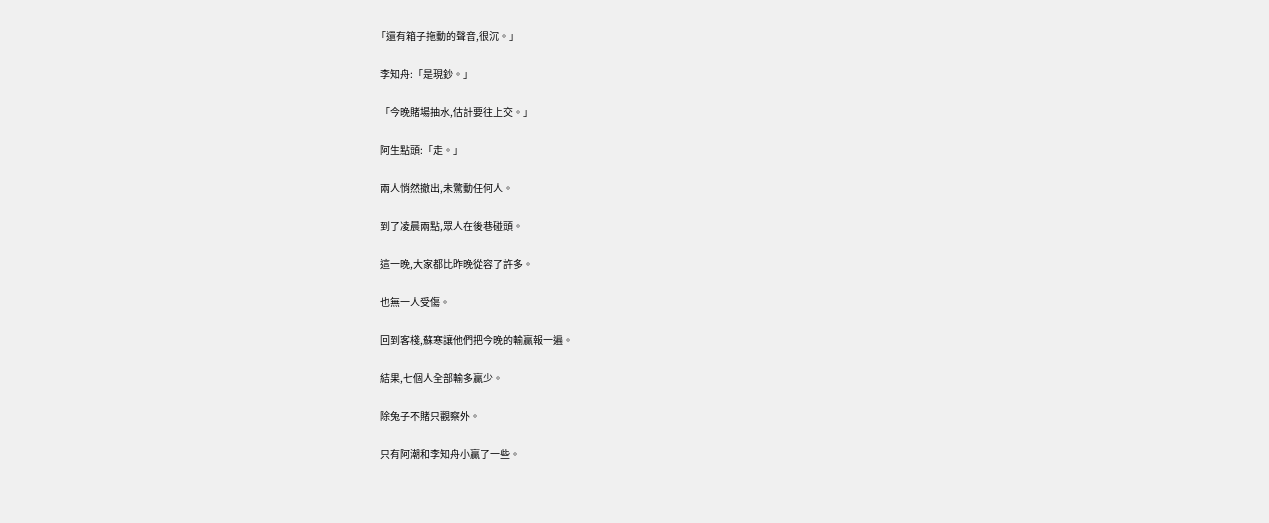「還有箱子拖動的聲音,很沉。」

  李知舟:「是現鈔。」

  「今晚賭場抽水,估計要往上交。」

  阿生點頭:「走。」

  兩人悄然撤出,未驚動任何人。

  到了凌晨兩點,眾人在後巷碰頭。

  這一晚,大家都比昨晚從容了許多。

  也無一人受傷。

  回到客棧,蘇寒讓他們把今晚的輸贏報一遍。

  結果,七個人全部輸多贏少。

  除兔子不賭只觀察外。

  只有阿潮和李知舟小贏了一些。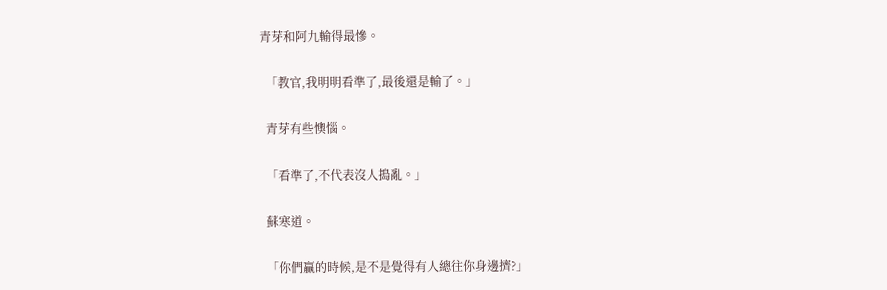青芽和阿九輸得最慘。

  「教官,我明明看準了,最後還是輸了。」

  青芽有些懊惱。

  「看準了,不代表沒人搗亂。」

  蘇寒道。

  「你們贏的時候,是不是覺得有人總往你身邊擠?」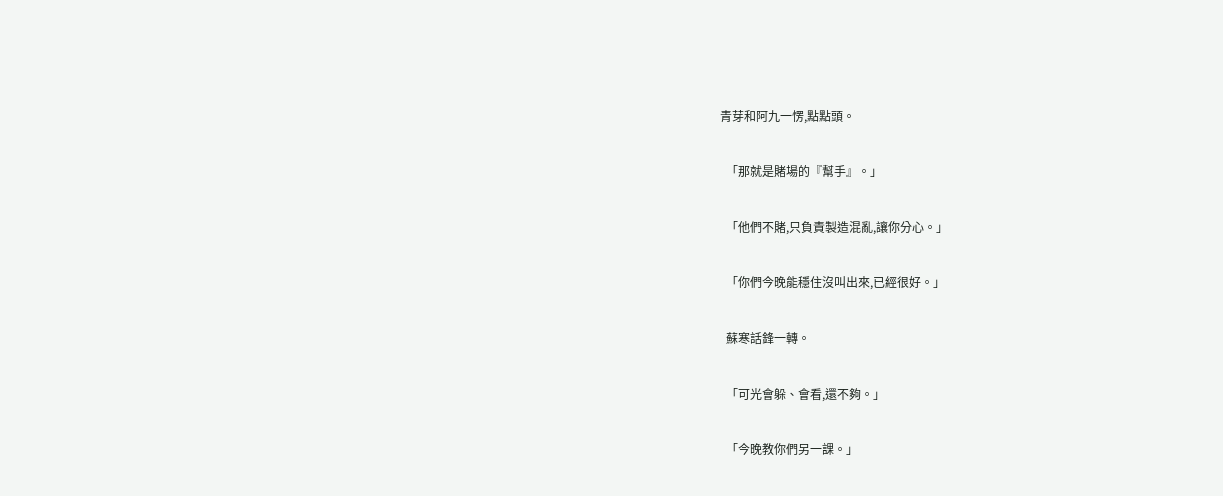青芽和阿九一愣,點點頭。

  「那就是賭場的『幫手』。」

  「他們不賭,只負責製造混亂,讓你分心。」

  「你們今晚能穩住沒叫出來,已經很好。」

  蘇寒話鋒一轉。

  「可光會躲、會看,還不夠。」

  「今晚教你們另一課。」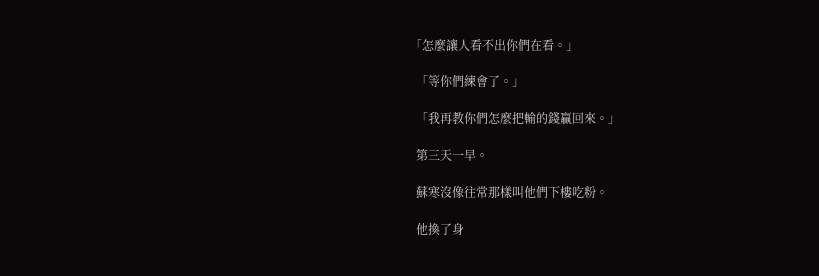「怎麼讓人看不出你們在看。」

  「等你們練會了。」

  「我再教你們怎麼把輸的錢贏回來。」

  第三天一早。

  蘇寒沒像往常那樣叫他們下樓吃粉。

  他換了身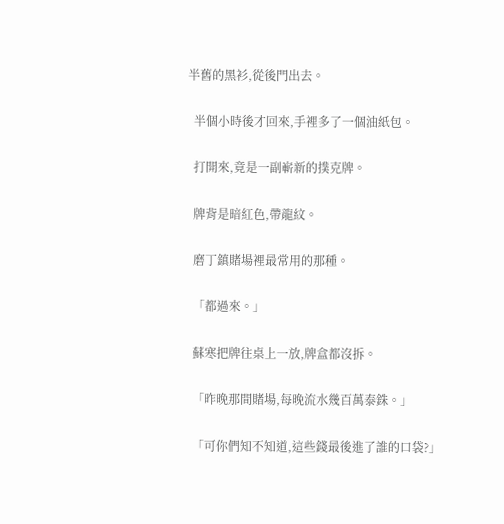半舊的黑衫,從後門出去。

  半個小時後才回來,手裡多了一個油紙包。

  打開來,竟是一副嶄新的撲克牌。

  牌背是暗紅色,帶龍紋。

  磨丁鎮賭場裡最常用的那種。

  「都過來。」

  蘇寒把牌往桌上一放,牌盒都沒拆。

  「昨晚那間賭場,每晚流水幾百萬泰銖。」

  「可你們知不知道,這些錢最後進了誰的口袋?」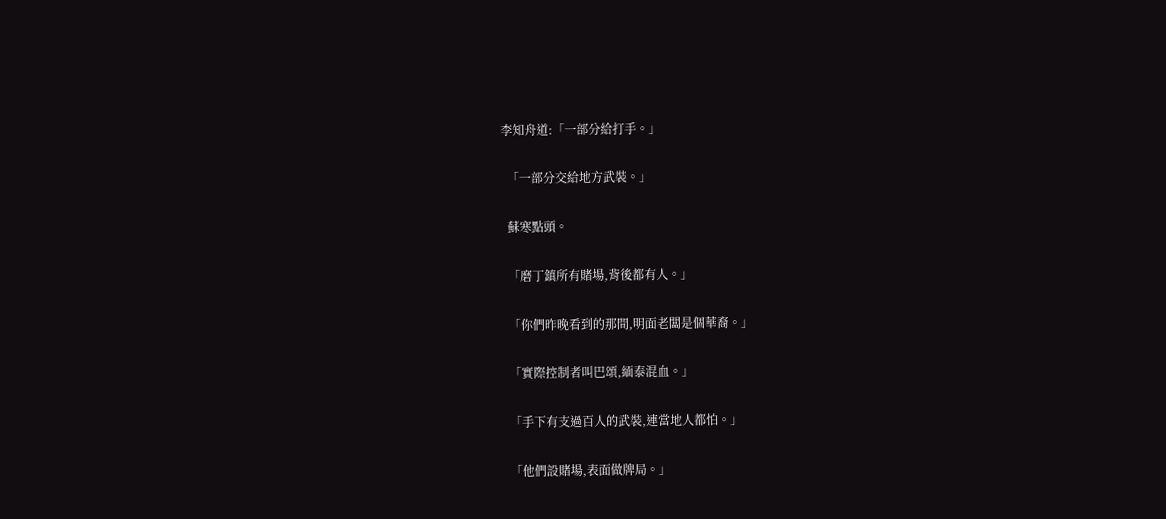李知舟道:「一部分給打手。」

  「一部分交給地方武裝。」

  蘇寒點頭。

  「磨丁鎮所有賭場,背後都有人。」

  「你們昨晚看到的那間,明面老闆是個華裔。」

  「實際控制者叫巴頌,緬泰混血。」

  「手下有支過百人的武裝,連當地人都怕。」

  「他們設賭場,表面做牌局。」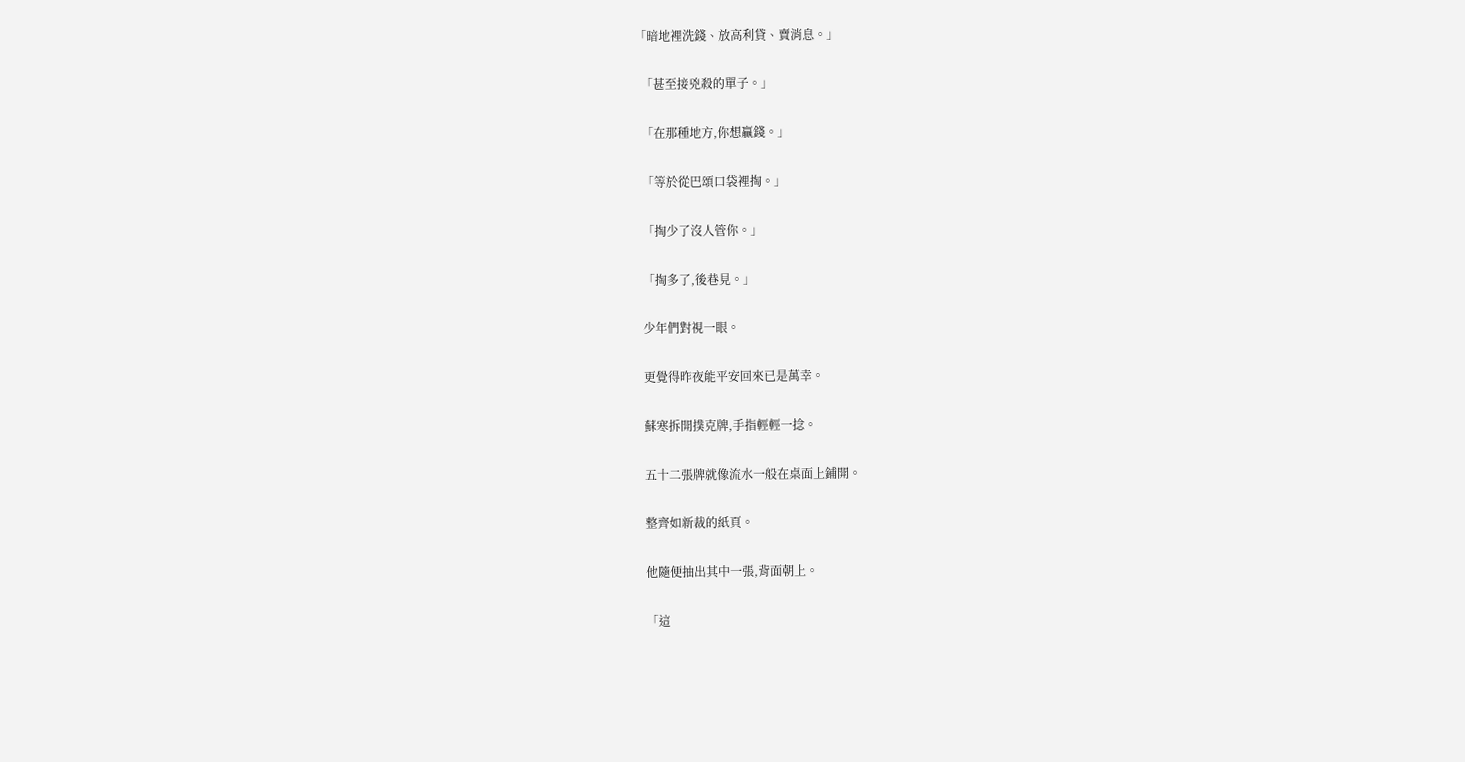「暗地裡洗錢、放高利貸、賣消息。」

  「甚至接兇殺的單子。」

  「在那種地方,你想贏錢。」

  「等於從巴頌口袋裡掏。」

  「掏少了沒人管你。」

  「掏多了,後巷見。」

  少年們對視一眼。

  更覺得昨夜能平安回來已是萬幸。

  蘇寒拆開撲克牌,手指輕輕一捻。

  五十二張牌就像流水一般在桌面上鋪開。

  整齊如新裁的紙頁。

  他隨便抽出其中一張,背面朝上。

  「這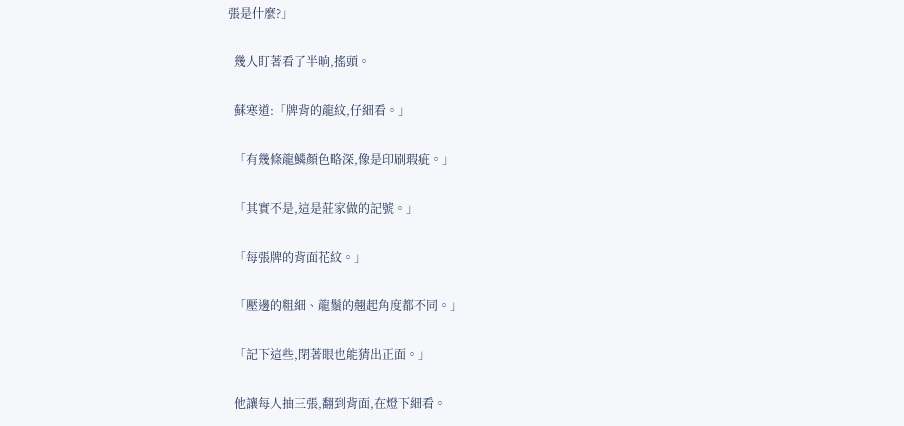張是什麼?」

  幾人盯著看了半晌,搖頭。

  蘇寒道:「牌背的龍紋,仔細看。」

  「有幾條龍鱗顏色略深,像是印刷瑕疵。」

  「其實不是,這是莊家做的記號。」

  「每張牌的背面花紋。」

  「壓邊的粗細、龍鬚的翹起角度都不同。」

  「記下這些,閉著眼也能猜出正面。」

  他讓每人抽三張,翻到背面,在燈下細看。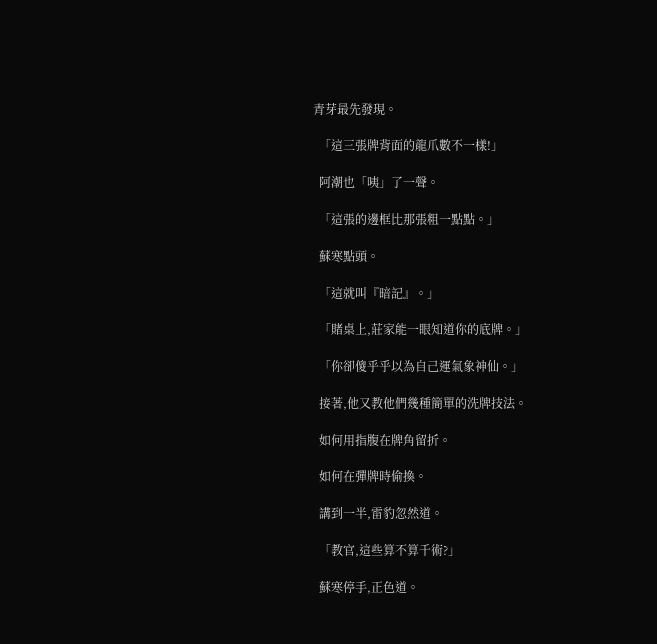青芽最先發現。

  「這三張牌背面的龍爪數不一樣!」

  阿潮也「咦」了一聲。

  「這張的邊框比那張粗一點點。」

  蘇寒點頭。

  「這就叫『暗記』。」

  「賭桌上,莊家能一眼知道你的底牌。」

  「你卻傻乎乎以為自己運氣象神仙。」

  接著,他又教他們幾種簡單的洗牌技法。

  如何用指腹在牌角留折。

  如何在彈牌時偷換。

  講到一半,雷豹忽然道。

  「教官,這些算不算千術?」

  蘇寒停手,正色道。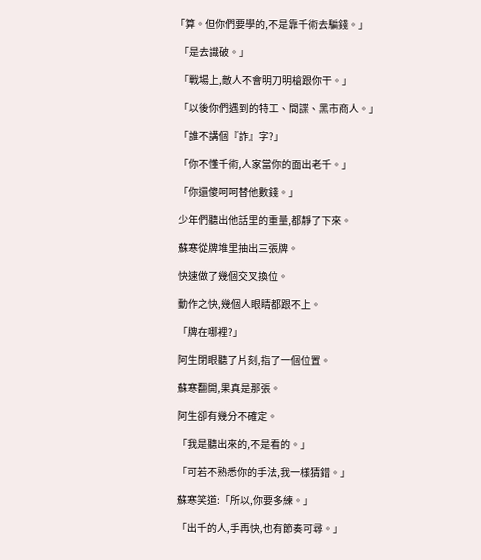「算。但你們要學的,不是靠千術去騙錢。」

  「是去識破。」

  「戰場上,敵人不會明刀明槍跟你干。」

  「以後你們遇到的特工、間諜、黑市商人。」

  「誰不講個『詐』字?」

  「你不懂千術,人家當你的面出老千。」

  「你還傻呵呵替他數錢。」

  少年們聽出他話里的重量,都靜了下來。

  蘇寒從牌堆里抽出三張牌。

  快速做了幾個交叉換位。

  動作之快,幾個人眼睛都跟不上。

  「牌在哪裡?」

  阿生閉眼聽了片刻,指了一個位置。

  蘇寒翻開,果真是那張。

  阿生卻有幾分不確定。

  「我是聽出來的,不是看的。」

  「可若不熟悉你的手法,我一樣猜錯。」

  蘇寒笑道:「所以,你要多練。」

  「出千的人,手再快,也有節奏可尋。」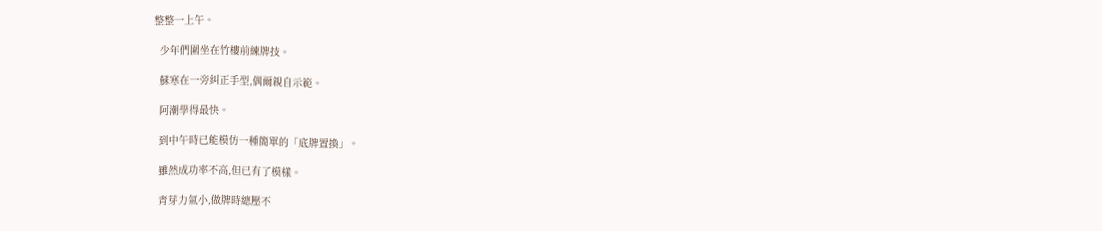整整一上午。

  少年們圍坐在竹樓前練牌技。

  蘇寒在一旁糾正手型,偶爾親自示範。

  阿潮學得最快。

  到中午時已能模仿一種簡單的「底牌置換」。

  雖然成功率不高,但已有了模樣。

  青芽力氣小,做牌時總壓不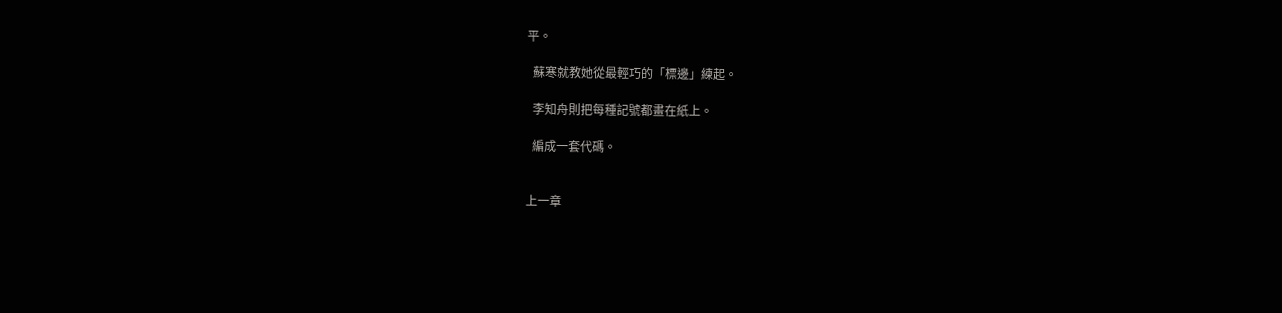平。

  蘇寒就教她從最輕巧的「標邊」練起。

  李知舟則把每種記號都畫在紙上。

  編成一套代碼。


上一章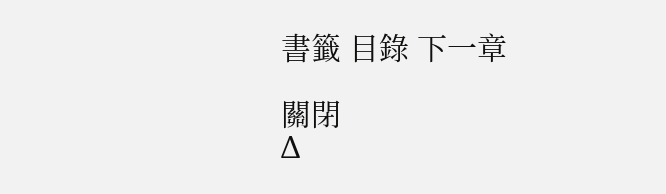書籤 目錄 下一章

關閉
Δ